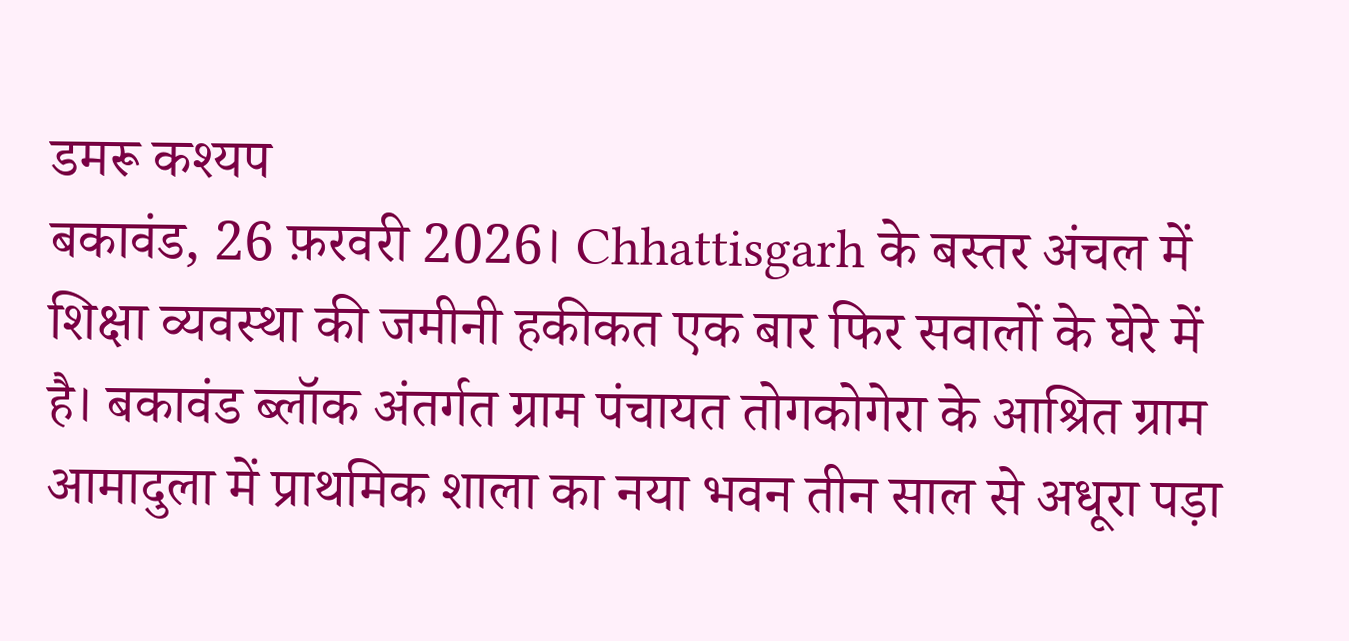डमरू कश्यप
बकावंड, 26 फ़रवरी 2026। Chhattisgarh के बस्तर अंचल में शिक्षा व्यवस्था की जमीनी हकीकत एक बार फिर सवालों के घेरे में है। बकावंड ब्लॉक अंतर्गत ग्राम पंचायत तोगकोगेरा के आश्रित ग्राम आमादुला में प्राथमिक शाला का नया भवन तीन साल से अधूरा पड़ा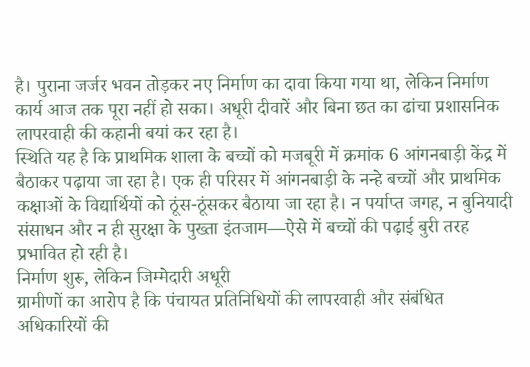है। पुराना जर्जर भवन तोड़कर नए निर्माण का दावा किया गया था, लेकिन निर्माण कार्य आज तक पूरा नहीं हो सका। अधूरी दीवारें और बिना छत का ढांचा प्रशासनिक लापरवाही की कहानी बयां कर रहा है।
स्थिति यह है कि प्राथमिक शाला के बच्चों को मजबूरी में क्रमांक 6 आंगनबाड़ी केंद्र में बैठाकर पढ़ाया जा रहा है। एक ही परिसर में आंगनबाड़ी के नन्हे बच्चों और प्राथमिक कक्षाओं के विद्यार्थियों को ठूंस-ठूंसकर बैठाया जा रहा है। न पर्याप्त जगह, न बुनियादी संसाधन और न ही सुरक्षा के पुख्ता इंतजाम—ऐसे में बच्चों की पढ़ाई बुरी तरह प्रभावित हो रही है।
निर्माण शुरू, लेकिन जिम्मेदारी अधूरी
ग्रामीणों का आरोप है कि पंचायत प्रतिनिधियों की लापरवाही और संबंधित अधिकारियों की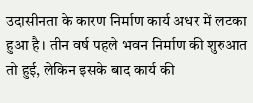उदासीनता के कारण निर्माण कार्य अधर में लटका हुआ है। तीन वर्ष पहले भवन निर्माण की शुरुआत तो हुई, लेकिन इसके बाद कार्य की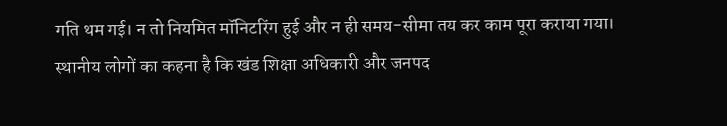गति थम गई। न तो नियमित मॉनिटरिंग हुई और न ही समय-सीमा तय कर काम पूरा कराया गया।
स्थानीय लोगों का कहना है कि खंड शिक्षा अधिकारी और जनपद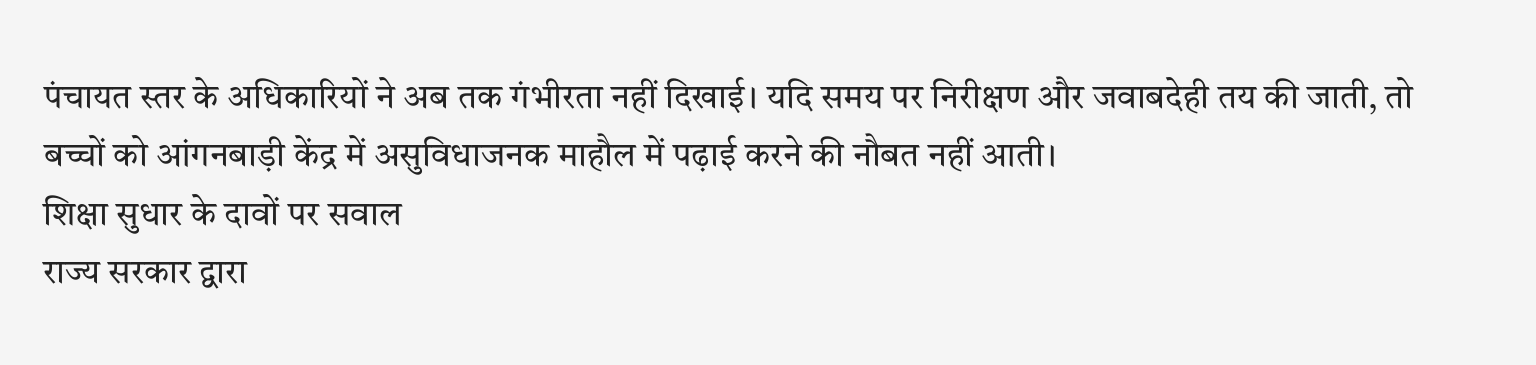पंचायत स्तर के अधिकारियों ने अब तक गंभीरता नहीं दिखाई। यदि समय पर निरीक्षण और जवाबदेही तय की जाती, तो बच्चों को आंगनबाड़ी केंद्र में असुविधाजनक माहौल में पढ़ाई करने की नौबत नहीं आती।
शिक्षा सुधार के दावों पर सवाल
राज्य सरकार द्वारा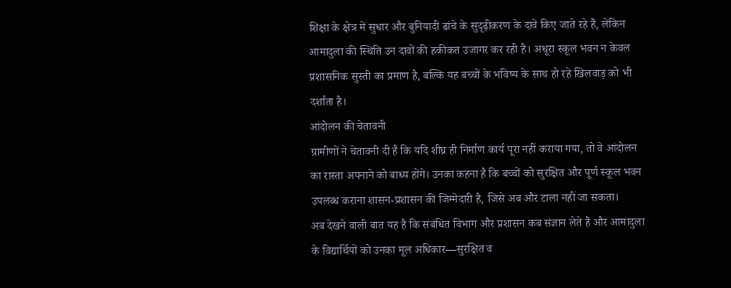शिक्षा के क्षेत्र में सुधार और बुनियादी ढांचे के सुदृढ़ीकरण के दावे किए जाते रहे हैं, लेकिन आमादुला की स्थिति उन दावों की हकीकत उजागर कर रही है। अधूरा स्कूल भवन न केवल प्रशासनिक सुस्ती का प्रमाण है, बल्कि यह बच्चों के भविष्य के साथ हो रहे खिलवाड़ को भी दर्शाता है।
आंदोलन की चेतावनी
ग्रामीणों ने चेतावनी दी है कि यदि शीघ्र ही निर्माण कार्य पूरा नहीं कराया गया, तो वे आंदोलन का रास्ता अपनाने को बाध्य होंगे। उनका कहना है कि बच्चों को सुरक्षित और पूर्ण स्कूल भवन उपलब्ध कराना शासन-प्रशासन की जिम्मेदारी है, जिसे अब और टाला नहीं जा सकता।
अब देखने वाली बात यह है कि संबंधित विभाग और प्रशासन कब संज्ञान लेते हैं और आमादुला के विद्यार्थियों को उनका मूल अधिकार—सुरक्षित व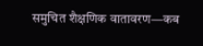समुचित शैक्षणिक वातावरण—कब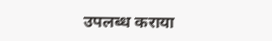उपलब्ध कराया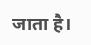जाता है।